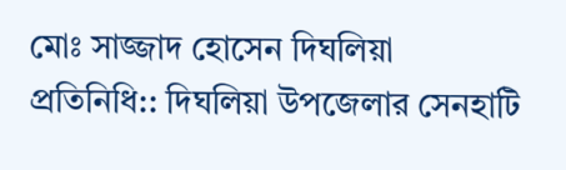মোঃ সাজ্জাদ হোসেন দিঘলিয়া প্রতিনিধি:: দিঘলিয়া উপজেলার সেনহাটি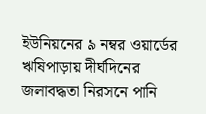ইউনিয়নের ৯ নম্বর ওয়ার্ডের ঋষিপাড়ায় দীর্ঘদিনের জলাবদ্ধতা নিরসনে পানি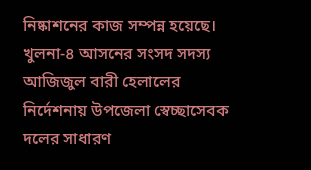নিষ্কাশনের কাজ সম্পন্ন হয়েছে। খুলনা-৪ আসনের সংসদ সদস্য আজিজুল বারী হেলালের নির্দেশনায় উপজেলা স্বেচ্ছাসেবক দলের সাধারণ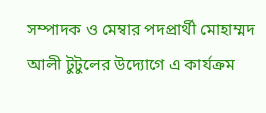সম্পাদক ও মেম্বার পদপ্রার্থী মোহাম্মদ আলী টুটুলের উদ্যোগে এ কার্যক্রম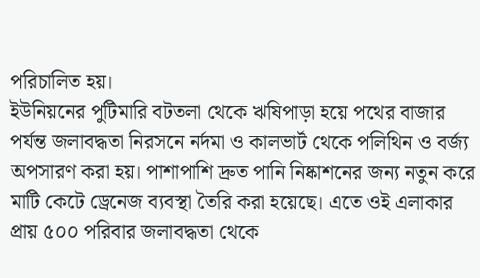পরিচালিত হয়।
ইউনিয়নের পুটিমারি বটতলা থেকে ঋষিপাড়া হয়ে পথের বাজার পর্যন্ত জলাবদ্ধতা নিরসনে নর্দমা ও কালভার্ট থেকে পলিথিন ও বর্জ্য অপসারণ করা হয়। পাশাপাশি দ্রুত পানি নিষ্কাশনের জন্য নতুন করে মাটি কেটে ড্রেনেজ ব্যবস্থা তৈরি করা হয়েছে। এতে ওই এলাকার প্রায় ৫০০ পরিবার জলাবদ্ধতা থেকে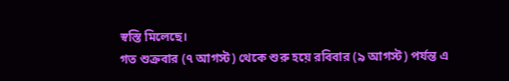স্বস্তি মিলেছে।
গত শুক্রবার (৭ আগস্ট) থেকে শুরু হয়ে রবিবার (৯ আগস্ট) পর্যন্ত এ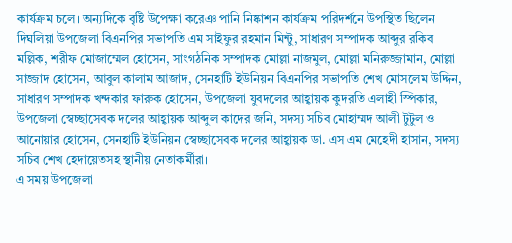কার্যক্রম চলে। অন্যদিকে বৃষ্টি উপেক্ষা করেঞ পানি নিষ্কাশন কার্যক্রম পরিদর্শনে উপস্থিত ছিলেন দিঘলিয়া উপজেলা বিএনপির সভাপতি এম সাইফুর রহমান মিন্টু, সাধারণ সম্পাদক আব্দুর রকিব মল্লিক, শরীফ মোজাম্মেল হোসেন, সাংগঠনিক সম্পাদক মোল্লা নাজমুল, মোল্লা মনিরুজ্জামান, মোল্লা সাজ্জাদ হোসেন, আবুল কালাম আজাদ, সেনহাটি ইউনিয়ন বিএনপির সভাপতি শেখ মোসলেম উদ্দিন, সাধারণ সম্পাদক খন্দকার ফারুক হোসেন, উপজেলা যুবদলের আহ্বায়ক কুদরতি এলাহী স্পিকার, উপজেলা স্বেচ্ছাসেবক দলের আহ্বায়ক আব্দুল কাদের জনি, সদস্য সচিব মোহাম্মদ আলী টুটুল ও আনোয়ার হোসেন, সেনহাটি ইউনিয়ন স্বেচ্ছাসেবক দলের আহ্বায়ক ডা. এস এম মেহেদী হাসান, সদস্য সচিব শেখ হেদায়েতসহ স্থানীয় নেতাকর্মীরা।
এ সময় উপজেলা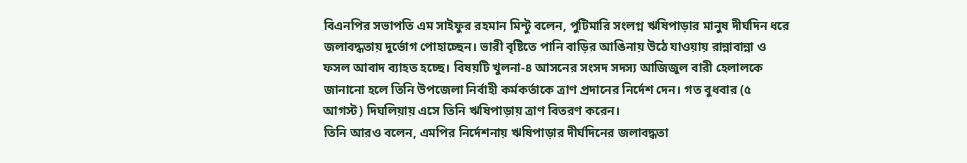বিএনপির সভাপতি এম সাইফুর রহমান মিন্টু বলেন, পুটিমারি সংলগ্ন ঋষিপাড়ার মানুষ দীর্ঘদিন ধরে জলাবদ্ধতায় দুর্ভোগ পোহাচ্ছেন। ভারী বৃষ্টিতে পানি বাড়ির আঙিনায় উঠে যাওয়ায় রান্নাবান্না ও ফসল আবাদ ব্যাহত হচ্ছে। বিষয়টি খুলনা-৪ আসনের সংসদ সদস্য আজিজুল বারী হেলালকে জানানো হলে তিনি উপজেলা নির্বাহী কর্মকর্তাকে ত্রাণ প্রদানের নির্দেশ দেন। গত বুধবার (৫ আগস্ট) দিঘলিয়ায় এসে তিনি ঋষিপাড়ায় ত্রাণ বিতরণ করেন।
তিনি আরও বলেন, এমপির নির্দেশনায় ঋষিপাড়ার দীর্ঘদিনের জলাবদ্ধতা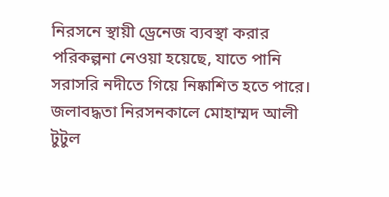নিরসনে স্থায়ী ড্রেনেজ ব্যবস্থা করার পরিকল্পনা নেওয়া হয়েছে, যাতে পানি সরাসরি নদীতে গিয়ে নিষ্কাশিত হতে পারে।
জলাবদ্ধতা নিরসনকালে মোহাম্মদ আলী টুটুল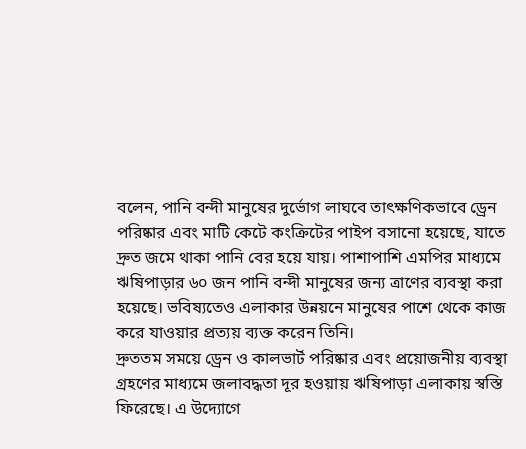বলেন, পানি বন্দী মানুষের দুর্ভোগ লাঘবে তাৎক্ষণিকভাবে ড্রেন পরিষ্কার এবং মাটি কেটে কংক্রিটের পাইপ বসানো হয়েছে, যাতে দ্রুত জমে থাকা পানি বের হয়ে যায়। পাশাপাশি এমপির মাধ্যমে ঋষিপাড়ার ৬০ জন পানি বন্দী মানুষের জন্য ত্রাণের ব্যবস্থা করা হয়েছে। ভবিষ্যতেও এলাকার উন্নয়নে মানুষের পাশে থেকে কাজ করে যাওয়ার প্রত্যয় ব্যক্ত করেন তিনি।
দ্রুততম সময়ে ড্রেন ও কালভার্ট পরিষ্কার এবং প্রয়োজনীয় ব্যবস্থা গ্রহণের মাধ্যমে জলাবদ্ধতা দূর হওয়ায় ঋষিপাড়া এলাকায় স্বস্তি ফিরেছে। এ উদ্যোগে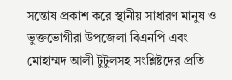সন্তোষ প্রকাশ করে স্থানীয় সাধারণ মানুষ ও ভুক্তভোগীরা উপজেলা বিএনপি এবং মোহাম্মদ আলী টুটুলসহ সংশ্লিষ্টদের প্রতি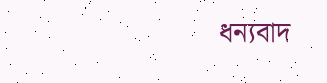ধন্যবাদ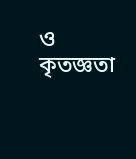ও কৃতজ্ঞতা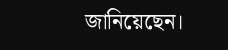জানিয়েছেন।